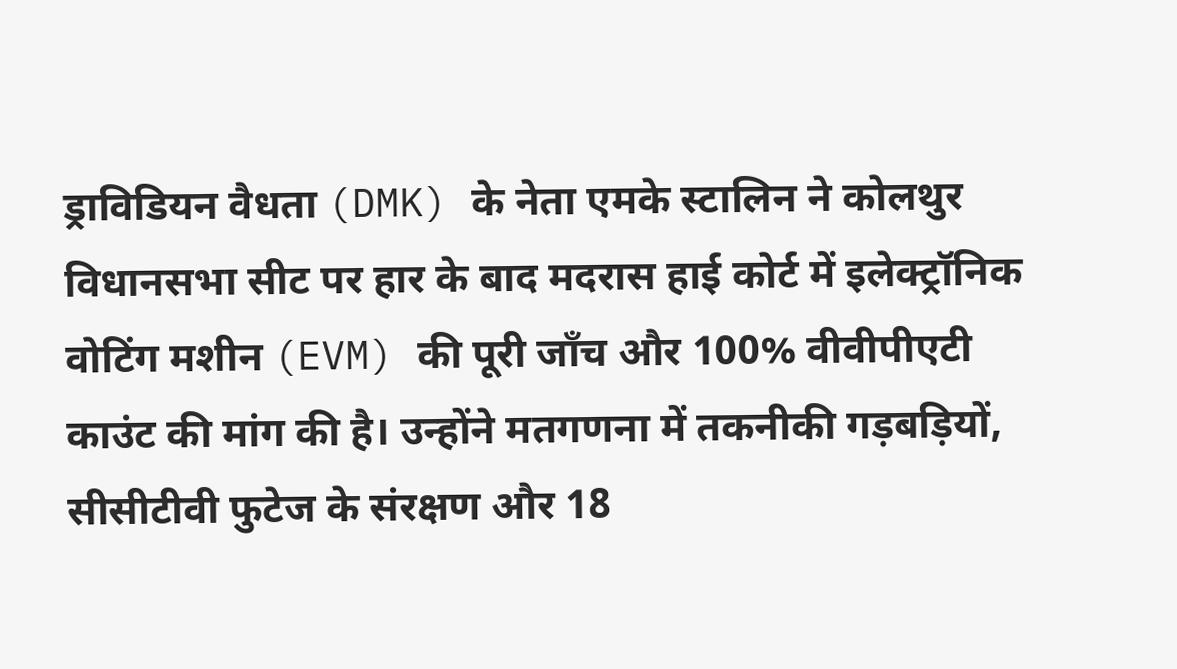ड्राविडियन वैधता (DMK) के नेता एमके स्टालिन ने कोलथुर विधानसभा सीट पर हार के बाद मदरास हाई कोर्ट में इलेक्ट्रॉनिक वोटिंग मशीन (EVM) की पूरी जाँच और 100% वीवीपीएटी काउंट की मांग की है। उन्होंने मतगणना में तकनीकी गड़बड़ियों, सीसीटीवी फुटेज के संरक्षण और 18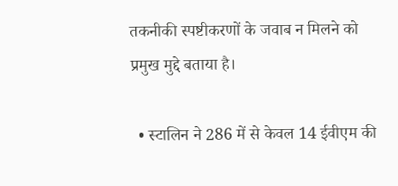तकनीकी स्पष्टीकरणों के जवाब न मिलने को प्रमुख मुद्दे बताया है।

  • स्टालिन ने 286 में से केवल 14 ईवीएम की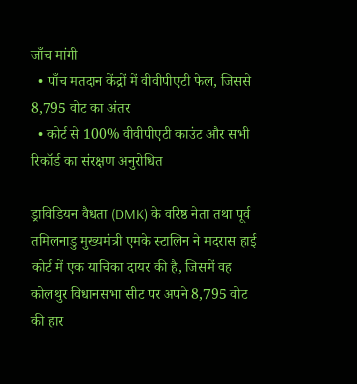जाँच मांगी
  • पाँच मतदान केंद्रों में वीवीपीएटी फेल, जिससे 8,795 वोट का अंतर
  • कोर्ट से 100% वीवीपीएटी काउंट और सभी रिकॉर्ड का संरक्षण अनुरोधित

ड्राविडियन वैधता (DMK) के वरिष्ठ नेता तथा पूर्व तमिलनाडु मुख्यमंत्री एमके स्टालिन ने मदरास हाई कोर्ट में एक याचिका दायर की है, जिसमें वह कोलथुर विधानसभा सीट पर अपने 8,795 वोट की हार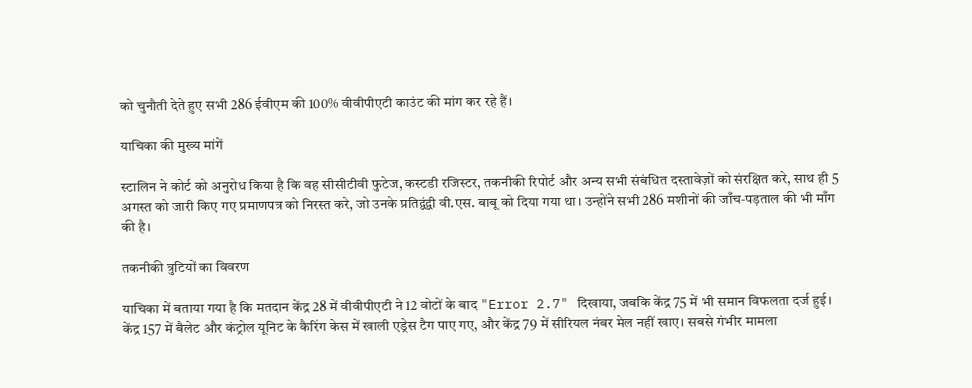को चुनौती देते हुए सभी 286 ईवीएम की 100% वीवीपीएटी काउंट की मांग कर रहे हैं।

याचिका की मुख्य मांगें

स्टालिन ने कोर्ट को अनुरोध किया है कि वह सीसीटीवी फुटेज, कस्टडी रजिस्टर, तकनीकी रिपोर्ट और अन्य सभी संबंधित दस्तावेज़ों को संरक्षित करे, साथ ही 5 अगस्त को जारी किए गए प्रमाणपत्र को निरस्त करे, जो उनके प्रतिद्वंद्वी वी.एस. बाबू को दिया गया था। उन्होंने सभी 286 मशीनों की जाँच‑पड़ताल की भी माँग की है।

तकनीकी त्रुटियों का विवरण

याचिका में बताया गया है कि मतदान केंद्र 28 में वीवीपीएटी ने 12 वोटों के बाद "Error 2.7" दिखाया, जबकि केंद्र 75 में भी समान विफलता दर्ज हुई। केंद्र 157 में बैलेट और कंट्रोल यूनिट के कैरिंग केस में खाली एड्रेस टैग पाए गए, और केंद्र 79 में सीरियल नंबर मेल नहीं खाए। सबसे गंभीर मामला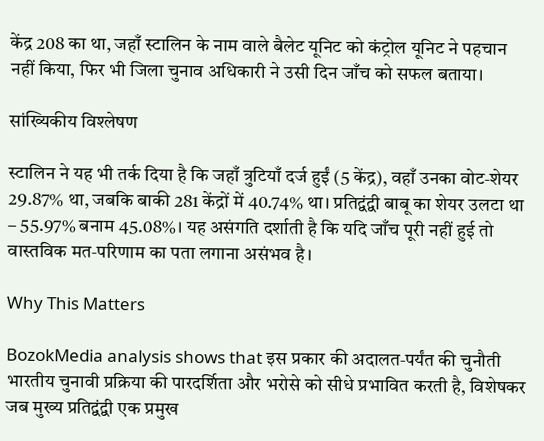केंद्र 208 का था, जहाँ स्टालिन के नाम वाले बैलेट यूनिट को कंट्रोल यूनिट ने पहचान नहीं किया, फिर भी जिला चुनाव अधिकारी ने उसी दिन जाँच को सफल बताया।

सांख्यिकीय विश्लेषण

स्टालिन ने यह भी तर्क दिया है कि जहाँ त्रुटियाँ दर्ज हुईं (5 केंद्र), वहाँ उनका वोट‑शेयर 29.87% था, जबकि बाकी 281 केंद्रों में 40.74% था। प्रतिद्वंद्वी बाबू का शेयर उलटा था – 55.97% बनाम 45.08%। यह असंगति दर्शाती है कि यदि जाँच पूरी नहीं हुई तो वास्तविक मत‑परिणाम का पता लगाना असंभव है।

Why This Matters

BozokMedia analysis shows that इस प्रकार की अदालत‑पर्यंत की चुनौती भारतीय चुनावी प्रक्रिया की पारदर्शिता और भरोसे को सीधे प्रभावित करती है, विशेषकर जब मुख्य प्रतिद्वंद्वी एक प्रमुख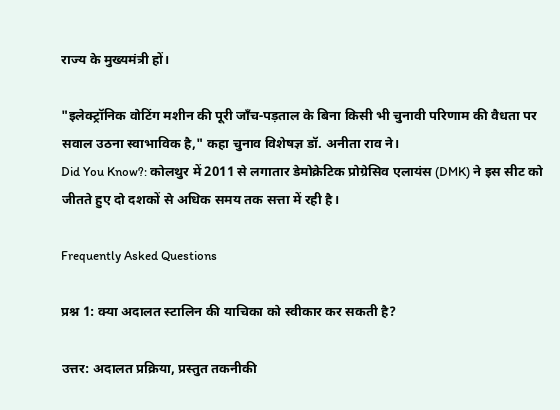राज्य के मुख्यमंत्री हों।

"इलेक्ट्रॉनिक वोटिंग मशीन की पूरी जाँच‑पड़ताल के बिना किसी भी चुनावी परिणाम की वैधता पर सवाल उठना स्वाभाविक है," कहा चुनाव विशेषज्ञ डॉ. अनीता राव ने।
Did You Know?: कोलथुर में 2011 से लगातार डेमोक्रेटिक प्रोग्रेसिव एलायंस (DMK) ने इस सीट को जीतते हुए दो दशकों से अधिक समय तक सत्ता में रही है।

Frequently Asked Questions

प्रश्न 1: क्या अदालत स्टालिन की याचिका को स्वीकार कर सकती है?

उत्तर: अदालत प्रक्रिया, प्रस्तुत तकनीकी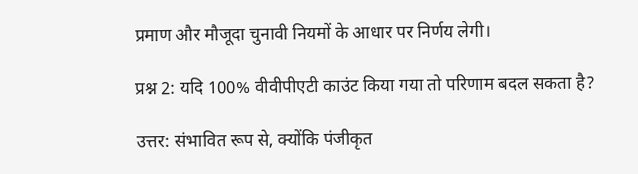प्रमाण और मौजूदा चुनावी नियमों के आधार पर निर्णय लेगी।

प्रश्न 2: यदि 100% वीवीपीएटी काउंट किया गया तो परिणाम बदल सकता है?

उत्तर: संभावित रूप से, क्योंकि पंजीकृत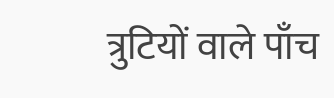त्रुटियों वाले पाँच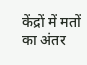केंद्रों में मतों का अंतर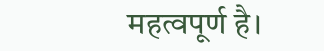महत्वपूर्ण है।